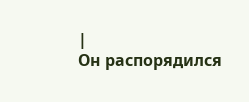|
Он распорядился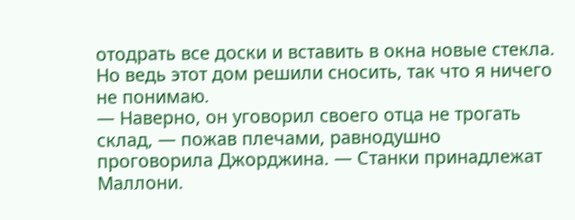отодрать все доски и вставить в окна новые стекла. Но ведь этот дом решили сносить, так что я ничего не понимаю.
— Наверно, он уговорил своего отца не трогать склад, — пожав плечами, равнодушно проговорила Джорджина. — Станки принадлежат Маллони.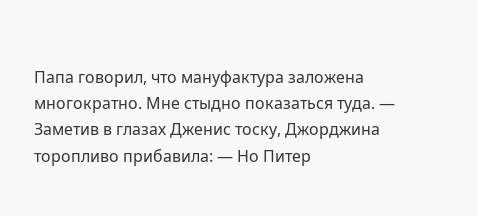Папа говорил, что мануфактура заложена многократно. Мне стыдно показаться туда. — Заметив в глазах Дженис тоску, Джорджина торопливо прибавила: — Но Питер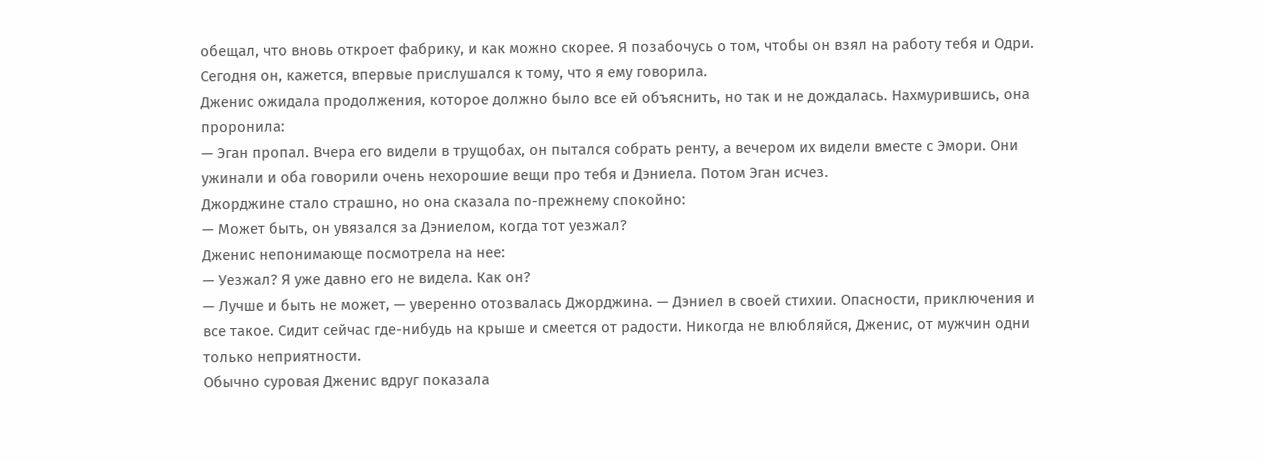обещал, что вновь откроет фабрику, и как можно скорее. Я позабочусь о том, чтобы он взял на работу тебя и Одри. Сегодня он, кажется, впервые прислушался к тому, что я ему говорила.
Дженис ожидала продолжения, которое должно было все ей объяснить, но так и не дождалась. Нахмурившись, она проронила:
— Эган пропал. Вчера его видели в трущобах, он пытался собрать ренту, а вечером их видели вместе с Эмори. Они ужинали и оба говорили очень нехорошие вещи про тебя и Дэниела. Потом Эган исчез.
Джорджине стало страшно, но она сказала по-прежнему спокойно:
— Может быть, он увязался за Дэниелом, когда тот уезжал?
Дженис непонимающе посмотрела на нее:
— Уезжал? Я уже давно его не видела. Как он?
— Лучше и быть не может, — уверенно отозвалась Джорджина. — Дэниел в своей стихии. Опасности, приключения и все такое. Сидит сейчас где-нибудь на крыше и смеется от радости. Никогда не влюбляйся, Дженис, от мужчин одни только неприятности.
Обычно суровая Дженис вдруг показала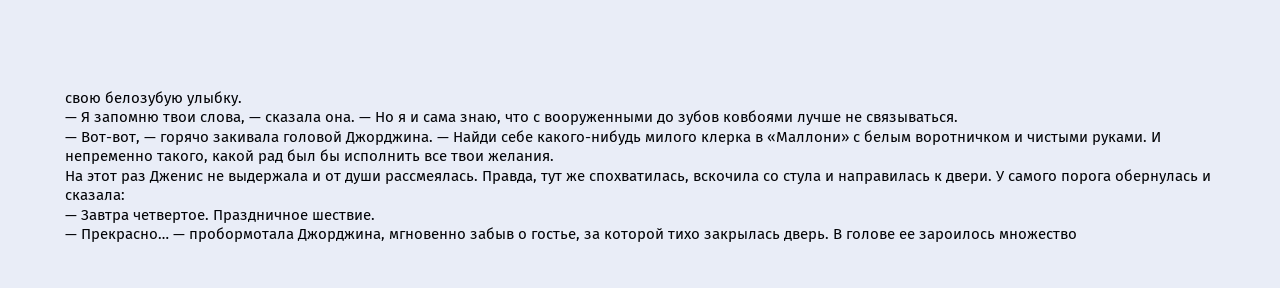свою белозубую улыбку.
— Я запомню твои слова, — сказала она. — Но я и сама знаю, что с вооруженными до зубов ковбоями лучше не связываться.
— Вот-вот, — горячо закивала головой Джорджина. — Найди себе какого-нибудь милого клерка в «Маллони» с белым воротничком и чистыми руками. И непременно такого, какой рад был бы исполнить все твои желания.
На этот раз Дженис не выдержала и от души рассмеялась. Правда, тут же спохватилась, вскочила со стула и направилась к двери. У самого порога обернулась и сказала:
— Завтра четвертое. Праздничное шествие.
— Прекрасно… — пробормотала Джорджина, мгновенно забыв о гостье, за которой тихо закрылась дверь. В голове ее зароилось множество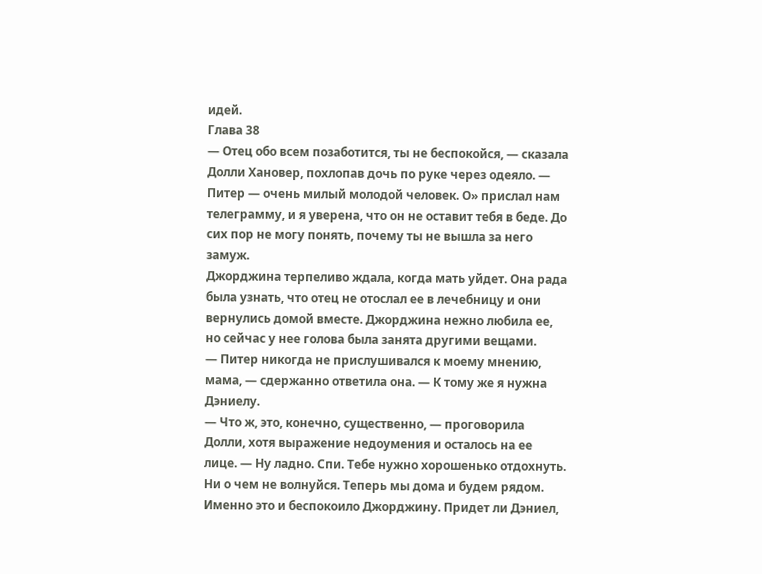идей.
Глава 38
— Отец обо всем позаботится, ты не беспокойся, — сказала Долли Хановер, похлопав дочь по руке через одеяло. — Питер — очень милый молодой человек. О» прислал нам телеграмму, и я уверена, что он не оставит тебя в беде. До сих пор не могу понять, почему ты не вышла за него замуж.
Джорджина терпеливо ждала, когда мать уйдет. Она рада была узнать, что отец не отослал ее в лечебницу и они вернулись домой вместе. Джорджина нежно любила ее, но сейчас у нее голова была занята другими вещами.
— Питер никогда не прислушивался к моему мнению, мама, — сдержанно ответила она. — К тому же я нужна Дэниелу.
— Что ж, это, конечно, существенно, — проговорила Долли, хотя выражение недоумения и осталось на ее лице. — Ну ладно. Спи. Тебе нужно хорошенько отдохнуть. Ни о чем не волнуйся. Теперь мы дома и будем рядом.
Именно это и беспокоило Джорджину. Придет ли Дэниел,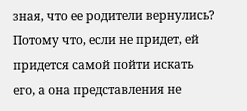зная, что ее родители вернулись? Потому что, если не придет, ей придется самой пойти искать его, а она представления не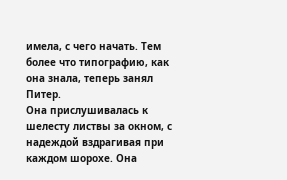имела, с чего начать. Тем более что типографию, как она знала, теперь занял Питер.
Она прислушивалась к шелесту листвы за окном, с надеждой вздрагивая при каждом шорохе. Она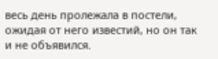весь день пролежала в постели, ожидая от него известий, но он так и не объявился.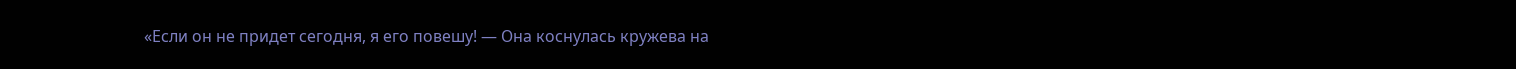«Если он не придет сегодня, я его повешу! — Она коснулась кружева на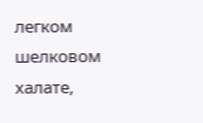легком шелковом халате,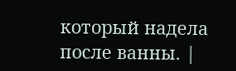который надела после ванны. |